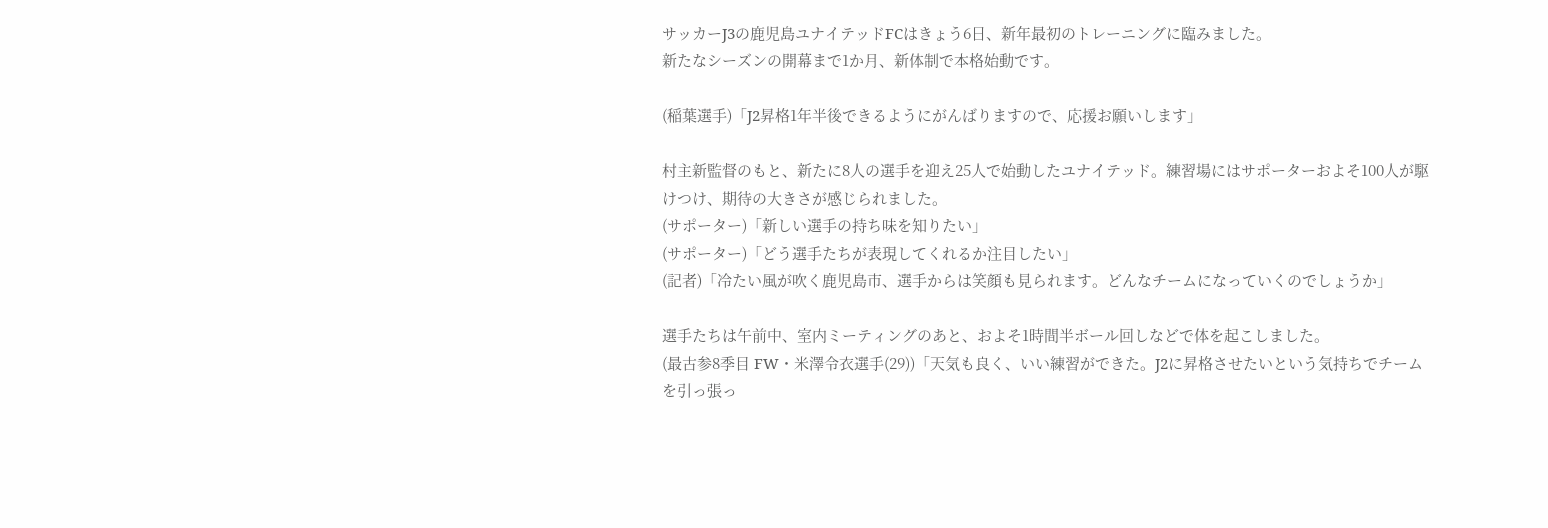サッカーJ3の鹿児島ユナイテッドFCはきょう6日、新年最初のトレーニングに臨みました。
新たなシーズンの開幕まで1か月、新体制で本格始動です。

(稲葉選手)「J2昇格1年半後できるようにがんばりますので、応援お願いします」

村主新監督のもと、新たに8人の選手を迎え25人で始動したユナイテッド。練習場にはサポーターおよそ100人が駆けつけ、期待の大きさが感じられました。
(サポーター)「新しい選手の持ち味を知りたい」
(サポーター)「どう選手たちが表現してくれるか注目したい」
(記者)「冷たい風が吹く鹿児島市、選手からは笑顔も見られます。どんなチームになっていくのでしょうか」

選手たちは午前中、室内ミーティングのあと、およそ1時間半ボール回しなどで体を起こしました。
(最古参8季目 FW・米澤令衣選手(29))「天気も良く、いい練習ができた。J2に昇格させたいという気持ちでチームを引っ張っ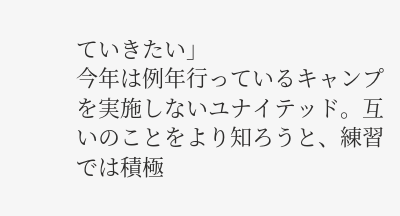ていきたい」
今年は例年行っているキャンプを実施しないユナイテッド。互いのことをより知ろうと、練習では積極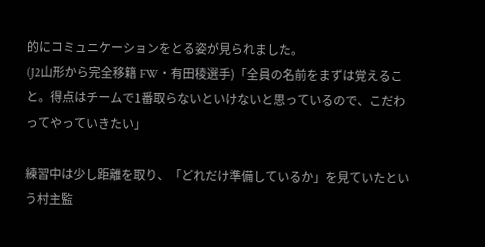的にコミュニケーションをとる姿が見られました。
(J2山形から完全移籍 FW・有田稜選手)「全員の名前をまずは覚えること。得点はチームで1番取らないといけないと思っているので、こだわってやっていきたい」

練習中は少し距離を取り、「どれだけ準備しているか」を見ていたという村主監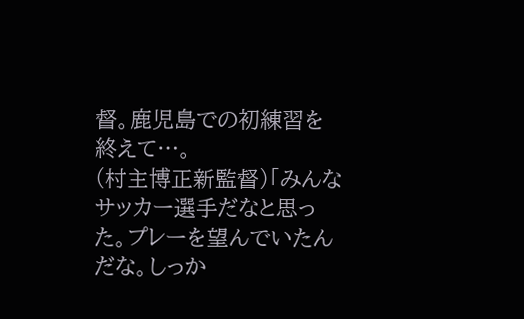督。鹿児島での初練習を終えて…。
(村主博正新監督)「みんなサッカー選手だなと思った。プレーを望んでいたんだな。しっか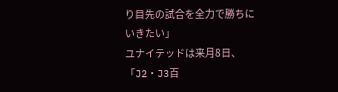り目先の試合を全力で勝ちにいきたい」
ユナイテッドは来月8日、「J2・J3百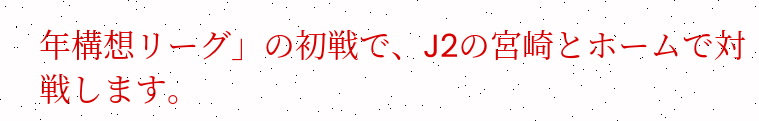年構想リーグ」の初戦で、J2の宮崎とホームで対戦します。